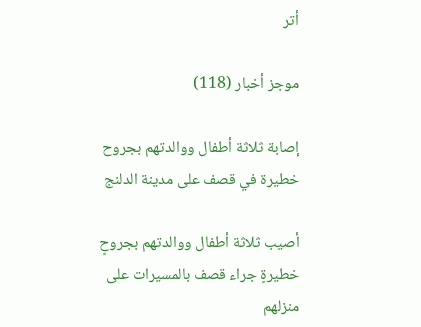أتر

موجز أخبار (118)

إصابة ثلاثة أطفال ووالدتهم بجروح خطيرة في قصف على مدينة الدلنج

أصيب ثلاثة أطفال ووالدتهم بجروحٍ خطيرةٍ جراء قصف بالمسيرات على منزلهم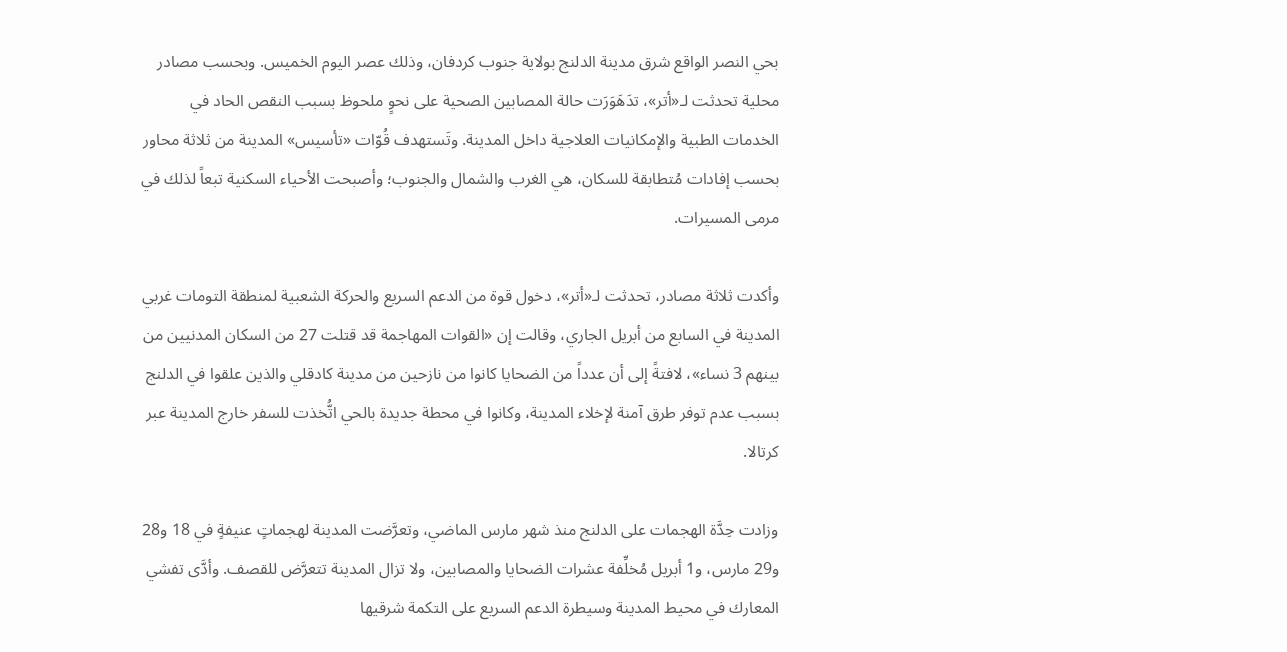بحي النصر الواقع شرق مدينة الدلنج بولاية جنوب كردفان، وذلك عصر اليوم الخميس. وبحسب مصادر محلية تحدثت لـ«أتر»، تدَهَوَرَت حالة المصابين الصحية على نحوٍ ملحوظ بسبب النقص الحاد في الخدمات الطبية والإمكانيات العلاجية داخل المدينة. وتَستهدف قُوّات «تأسيس» المدينة من ثلاثة محاور بحسب إفادات مُتطابقة للسكان، هي الغرب والشمال والجنوب؛ وأصبحت الأحياء السكنية تبعاً لذلك في مرمى المسيرات.

وأكدت ثلاثة مصادر، تحدثت لـ«أتر»، دخول قوة من الدعم السريع والحركة الشعبية لمنطقة التومات غربي المدينة في السابع من أبريل الجاري، وقالت إن «القوات المهاجمة قد قتلت 27 من السكان المدنيين من بينهم 3 نساء»، لافتةً إلى أن عدداً من الضحايا كانوا من نازحين من مدينة كادقلي والذين علقوا في الدلنج بسبب عدم توفر طرق آمنة لإخلاء المدينة، وكانوا في محطة جديدة بالحي اتُّخذت للسفر خارج المدينة عبر كرتالا.

وزادت حِدَّة الهجمات على الدلنج منذ شهر مارس الماضي، وتعرَّضت المدينة لهجماتٍ عنيفةٍ في 18 و28 و29 مارس، و1 أبريل مُخلِّفة عشرات الضحايا والمصابين، ولا تزال المدينة تتعرَّض للقصف. وأدَّى تفشي المعارك في محيط المدينة وسيطرة الدعم السريع على التكمة شرقيها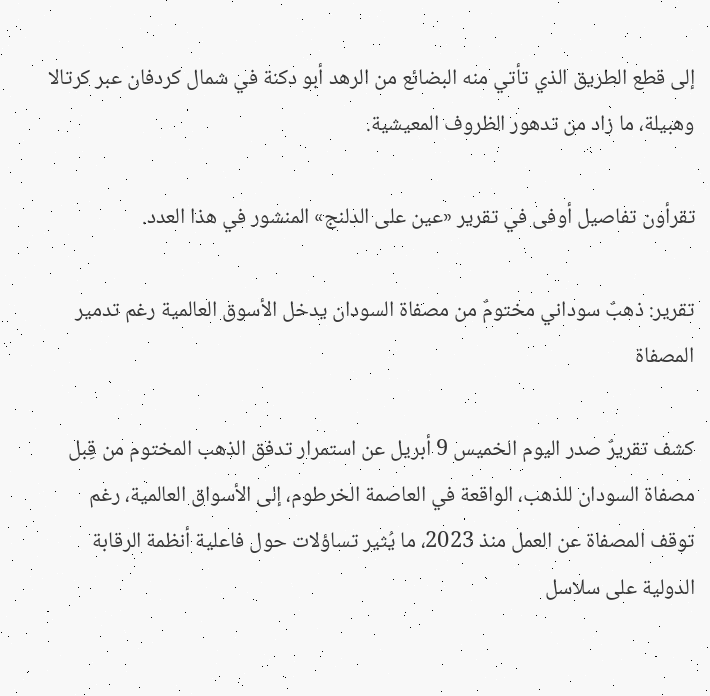إلى قطع الطريق الذي تأتي منه البضائع من الرهد أبو دكنة في شمال كردفان عبر كرتالا وهبيلة، ما زاد من تدهور الظروف المعيشية.

تقرأون تفاصيل أوفى في تقرير «عين على الدلنج» المنشور في هذا العدد.

تقرير: ذهبٌ سوداني مختومٌ من مصفاة السودان يدخل الأسوق العالمية رغم تدمير المصفاة

كشف تقريرٌ صدر اليوم الخميس 9 أبريل عن استمرار تدفق الذهب المختوم من قِبل مصفاة السودان للذهب، الواقعة في العاصمة الخرطوم، إلى الأسواق العالمية، رغم توقف المصفاة عن العمل منذ 2023، ما يُثير تساؤلات حول فاعلية أنظمة الرقابة الدولية على سلاسل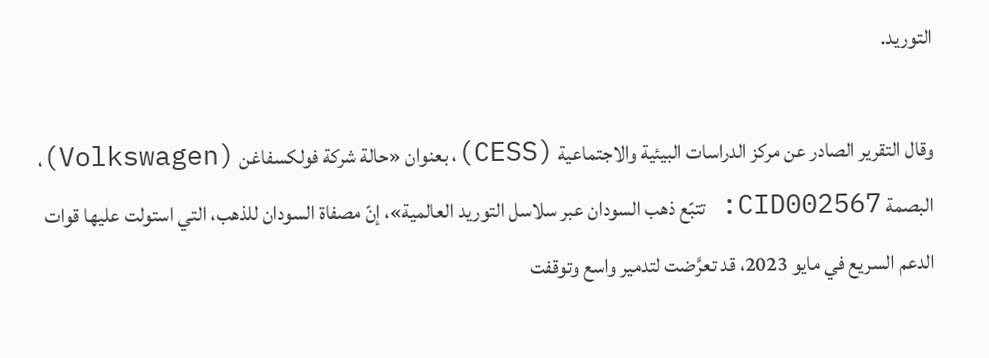التوريد.

وقال التقرير الصادر عن مركز الدراسات البيئية والاجتماعية (CESS)، بعنوان «حالة شركة فولكسفاغن (Volkswagen)، البصمة CID002567: تتبّع ذهب السودان عبر سلاسل التوريد العالمية»، إنّ مصفاة السودان للذهب، التي استولت عليها قوات الدعم السريع في مايو 2023، قد تعرَّضت لتدمير واسع وتوقفت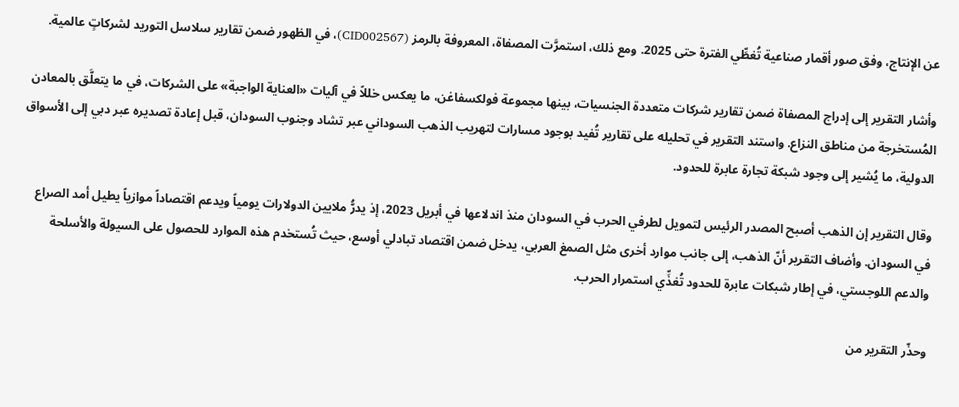عن الإنتاج، وفق صور أقمار صناعية تُغطِّي الفترة حتى 2025. ومع ذلك، استمرَّت المصفاة، المعروفة بالرمز (CID002567)، في الظهور ضمن تقارير سلاسل التوريد لشركاتٍ عالمية.

وأشار التقرير إلى إدراج المصفاة ضمن تقارير شركات متعددة الجنسيات، بينها مجموعة فولكسفاغن، ما يعكس خللاً في آليات «العناية الواجبة» على الشركات، في ما يتعلَّق بالمعادن المُستخرجة من مناطق النزاع. واستند التقرير في تحليله على تقارير تُفيد بوجود مسارات لتهريب الذهب السوداني عبر تشاد وجنوب السودان، قبل إعادة تصديره عبر دبي إلى الأسواق الدولية، ما يُشير إلى وجود شبكة تجارة عابرة للحدود.

وقال التقرير إن الذهب أصبح المصدر الرئيس لتمويل لطرفي الحرب في السودان منذ اندلاعها في أبريل 2023، إذ يدرُّ ملايين الدولارات يومياً ويدعم اقتصاداً موازياً يطيل أمد الصراع في السودان. وأضاف التقرير أنّ الذهب، إلى جانب موارد أخرى مثل الصمغ العربي، يدخل ضمن اقتصاد تبادلي أوسع، حيث تُستخدم هذه الموارد للحصول على السيولة والأسلحة والدعم اللوجستي، في إطار شبكات عابرة للحدود تُغذِّي استمرار الحرب.

وحذّر التقرير من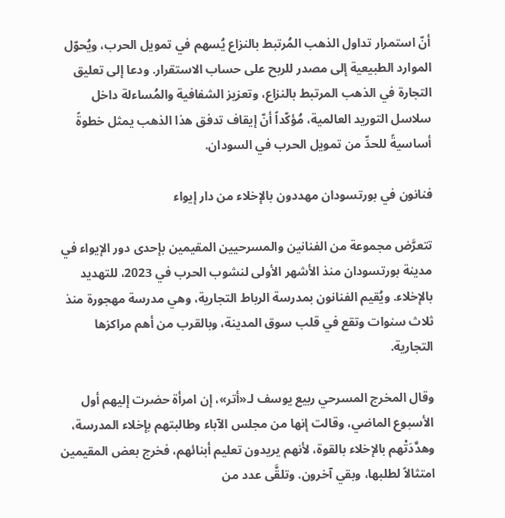أنّ استمرار تداول الذهب المُرتبط بالنزاع يُسهم في تمويل الحرب، ويُحوّل الموارد الطبيعية إلى مصدر للربح على حساب الاستقرار. ودعا إلى تعليق التجارة في الذهب المرتبط بالنزاع، وتعزيز الشفافية والمُساءلة داخل سلاسل التوريد العالمية، مُؤكّداً أنّ إيقاف تدفق هذا الذهب يمثل خطوةً أساسيةً للحدِّ من تمويل الحرب في السودان.

فنانون في بورتسودان مهددون بالإخلاء من دار إيواء

تتعرَّض مجموعة من الفنانين والمسرحيين المقيمين بإحدى دور الإيواء في مدينة بورتسودان منذ الأشهر الأولى لنشوب الحرب في 2023، للتهديد بالإخلاء. ويُقيم الفنانون بمدرسة الرباط التجارية، وهي مدرسة مهجورة منذ ثلاث سنوات وتقع في قلب سوق المدينة، وبالقرب من أهم مراكزها التجارية.

وقال المخرج المسرحي ربيع يوسف لـ«أتر»، إن امرأة حضرت إليهم أول الأسبوع الماضي، وقالت إنها من مجلس الآباء وطالبتهم بإخلاء المدرسة، وهدَّدَتْهم بالإخلاء بالقوة، لأنهم يريدون تعليم أبنائهم، فخرج بعض المقيمين امتثالاً لطلبها، وبقي آخرون. وتلقَّى عدد من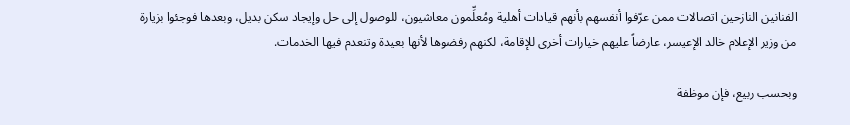الفنانين النازحين اتصالات ممن عرّفوا أنفسهم بأنهم قيادات أهلية ومُعلِّمون معاشيون، للوصول إلى حل وإيجاد سكن بديل، وبعدها فوجئوا بزيارة من وزير الإعلام خالد الإعيسر، عارضاً عليهم خيارات أخرى للإقامة، لكنهم رفضوها لأنها بعيدة وتنعدم فيها الخدمات.

وبحسب ربيع، فإن موظفة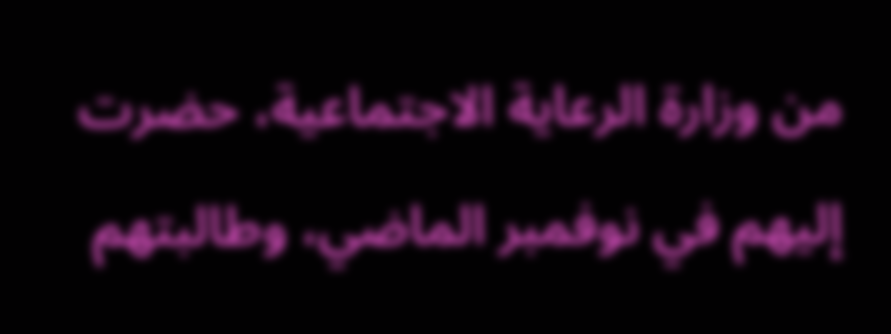من وزارة الرعاية الاجتماعية، حضرت إليهم في نوفمبر الماضي، وطالبتهم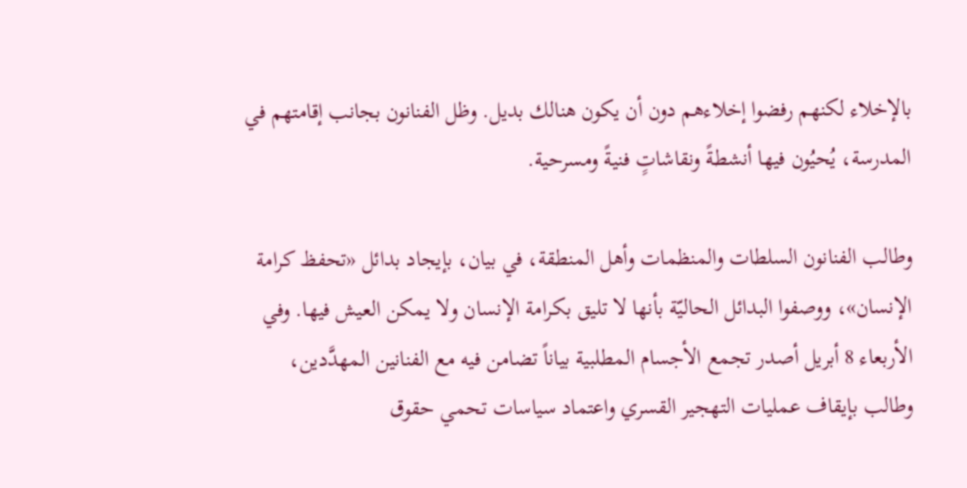بالإخلاء لكنهم رفضوا إخلاءهم دون أن يكون هنالك بديل. وظل الفنانون بجانب إقامتهم في المدرسة، يُحيُون فيها أنشطةً ونقاشاتٍ فنيةً ومسرحية.

وطالب الفنانون السلطات والمنظمات وأهل المنطقة، في بيان، بإيجاد بدائل «تحفظ كرامة الإنسان»، ووصفوا البدائل الحاليّة بأنها لا تليق بكرامة الإنسان ولا يمكن العيش فيها. وفي الأربعاء 8 أبريل أصدر تجمع الأجسام المطلبية بياناً تضامن فيه مع الفنانين المهدَّدين، وطالب بإيقاف عمليات التهجير القسري واعتماد سياسات تحمي حقوق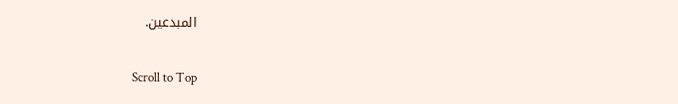المبدعين.

Scroll to Top